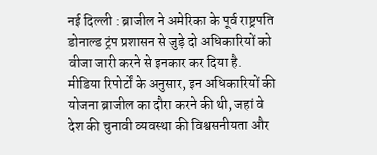नई दिल्ली : ब्राजील ने अमेरिका के पूर्व राष्ट्रपति डोनाल्ड ट्रंप प्रशासन से जुड़े दो अधिकारियों को वीजा जारी करने से इनकार कर दिया है. मीडिया रिपोर्टों के अनुसार, इन अधिकारियों की योजना ब्राजील का दौरा करने की थी, जहां वे देश की चुनावी व्यवस्था की विश्वसनीयता और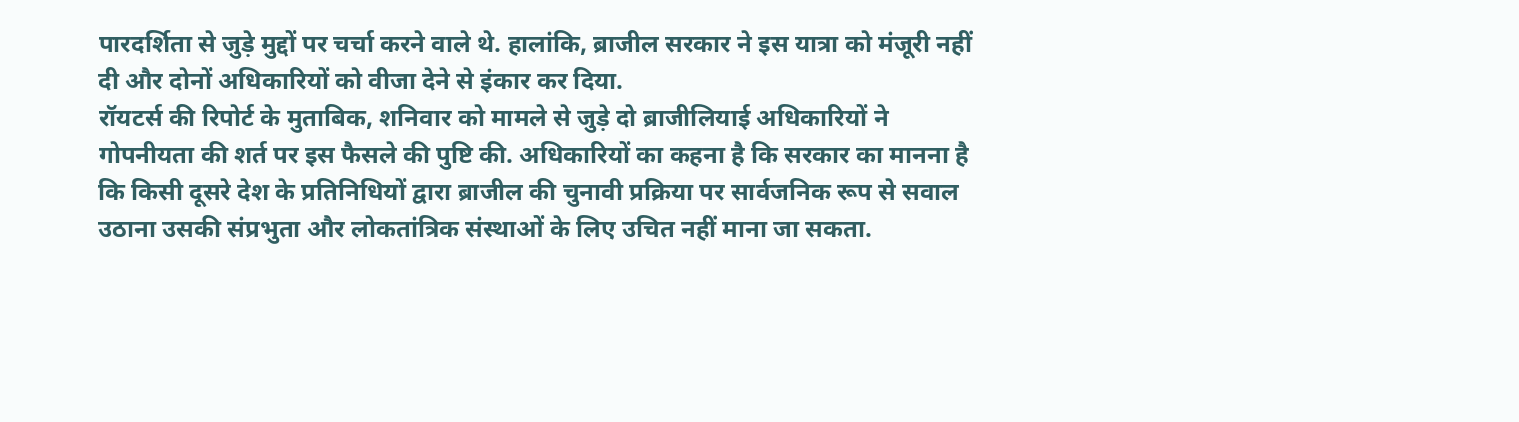पारदर्शिता से जुड़े मुद्दों पर चर्चा करने वाले थे. हालांकि, ब्राजील सरकार ने इस यात्रा को मंजूरी नहीं दी और दोनों अधिकारियों को वीजा देने से इंकार कर दिया.
रॉयटर्स की रिपोर्ट के मुताबिक, शनिवार को मामले से जुड़े दो ब्राजीलियाई अधिकारियों ने गोपनीयता की शर्त पर इस फैसले की पुष्टि की. अधिकारियों का कहना है कि सरकार का मानना है कि किसी दूसरे देश के प्रतिनिधियों द्वारा ब्राजील की चुनावी प्रक्रिया पर सार्वजनिक रूप से सवाल उठाना उसकी संप्रभुता और लोकतांत्रिक संस्थाओं के लिए उचित नहीं माना जा सकता.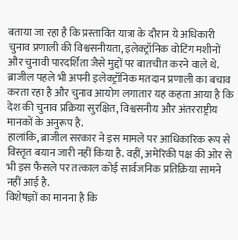बताया जा रहा है कि प्रस्तावित यात्रा के दौरान ये अधिकारी चुनाव प्रणाली की विश्वसनीयता, इलेक्ट्रॉनिक वोटिंग मशीनों और चुनावी पारदर्शिता जैसे मुद्दों पर बातचीत करने वाले थे. ब्राजील पहले भी अपनी इलेक्ट्रॉनिक मतदान प्रणाली का बचाव करता रहा है और चुनाव आयोग लगातार यह कहता आया है कि देश की चुनाव प्रक्रिया सुरक्षित, विश्वसनीय और अंतरराष्ट्रीय मानकों के अनुरूप है.
हालांकि, ब्राजील सरकार ने इस मामले पर आधिकारिक रूप से विस्तृत बयान जारी नहीं किया है. वहीं, अमेरिकी पक्ष की ओर से भी इस फैसले पर तत्काल कोई सार्वजनिक प्रतिक्रिया सामने नहीं आई है.
विशेषज्ञों का मानना है कि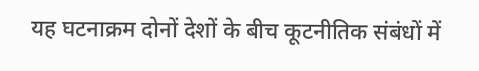यह घटनाक्रम दोनों देशों के बीच कूटनीतिक संबंधों में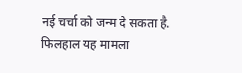नई चर्चा को जन्म दे सकता है. फिलहाल यह मामला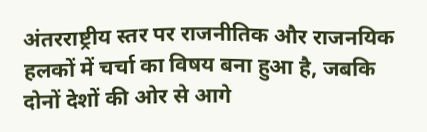अंतरराष्ट्रीय स्तर पर राजनीतिक और राजनयिक हलकों में चर्चा का विषय बना हुआ है, जबकि दोनों देशों की ओर से आगे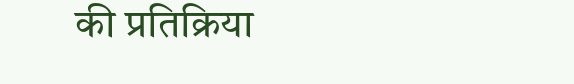की प्रतिक्रिया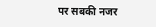पर सबकी नजर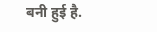बनी हुई है.